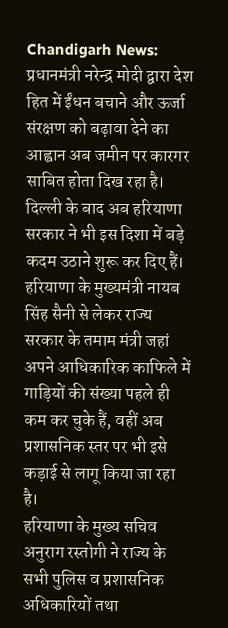Chandigarh News: प्रधानमंत्री नरेन्द्र मोदी द्वारा देश हित में ईंधन बचाने और ऊर्जा संरक्षण को बढ़ावा देने का आह्वान अब जमीन पर कारगर साबित होता दिख रहा है। दिल्ली के बाद अब हरियाणा सरकार ने भी इस दिशा में बड़े कदम उठाने शुरू कर दिए हैं। हरियाणा के मुख्यमंत्री नायब सिंह सैनी से लेकर राज्य सरकार के तमाम मंत्री जहां अपने आधिकारिक काफिले में गाड़ियों की संख्या पहले ही कम कर चुके हैं, वहीं अब प्रशासनिक स्तर पर भी इसे कड़ाई से लागू किया जा रहा है।
हरियाणा के मुख्य सचिव अनुराग रस्तोगी ने राज्य के सभी पुलिस व प्रशासनिक अधिकारियों तथा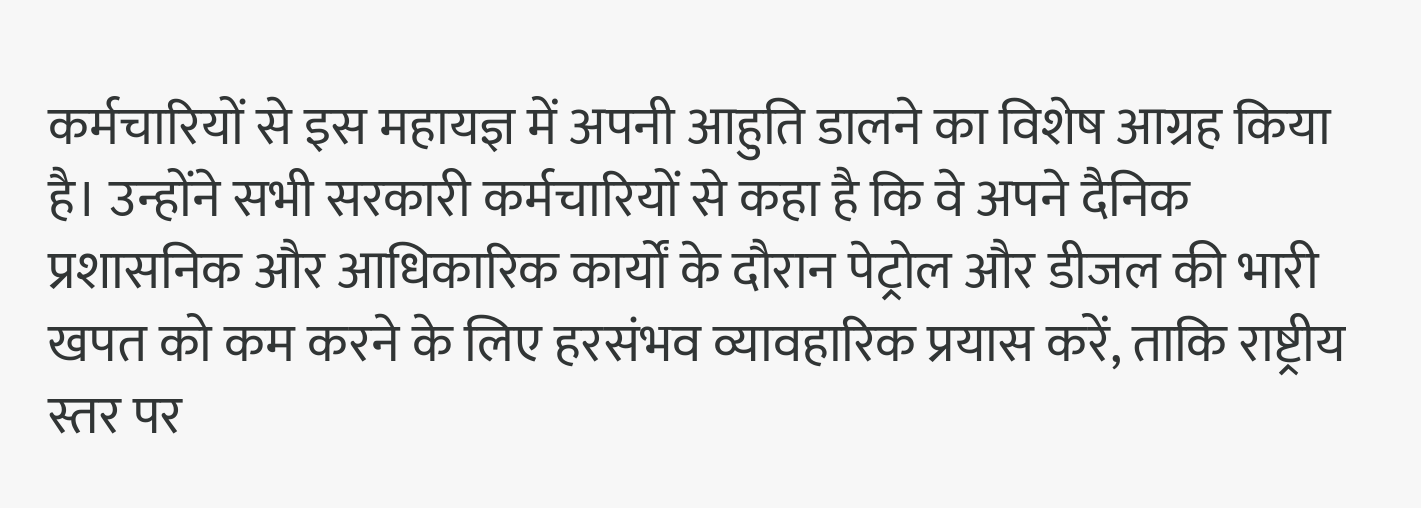कर्मचारियों से इस महायज्ञ में अपनी आहुति डालने का विशेष आग्रह किया है। उन्होंने सभी सरकारी कर्मचारियों से कहा है कि वे अपने दैनिक प्रशासनिक और आधिकारिक कार्यों के दौरान पेट्रोल और डीजल की भारी खपत को कम करने के लिए हरसंभव व्यावहारिक प्रयास करें, ताकि राष्ट्रीय स्तर पर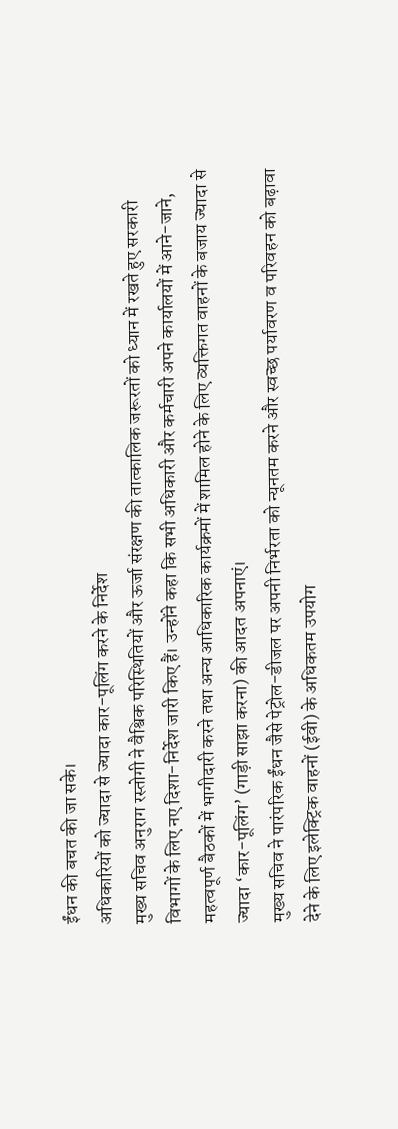ईंधन की बचत की जा सके।
अधिकारियों को ज्यादा से ज्यादा कार-पूलिंग करने के निर्देश
मुख्य सचिव अनुराग रस्तोगी ने वैश्विक परिस्थितियों और ऊर्जा संरक्षण की तात्कालिक जरूरतों को ध्यान में रखते हुए सरकारी विभागों के लिए नए दिशा-निर्देश जारी किए हैं। उन्होंने कहा कि सभी अधिकारी और कर्मचारी अपने कार्यालयों में आने-जाने, महत्वपूर्ण बैठकों में भागीदारी करने तथा अन्य आधिकारिक कार्यक्रमों में शामिल होने के लिए व्यक्तिगत वाहनों के बजाय ज्यादा से ज्यादा ‘कार-पूलिंग’ (गाड़ी साझा करना) की आदत अपनाएं।
मुख्य सचिव ने पारंपरिक ईंधन जैसे पेट्रोल-डीजल पर अपनी निर्भरता को न्यूनतम करने और स्वच्छ पर्यावरण व परिवहन को बढ़ावा देने के लिए इलेक्ट्रिक वाहनों (ईवी) के अधिकतम उपयोग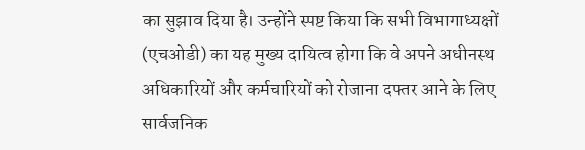का सुझाव दिया है। उन्होंने स्पष्ट किया कि सभी विभागाध्यक्षों (एचओडी) का यह मुख्य दायित्व होगा कि वे अपने अधीनस्थ अधिकारियों और कर्मचारियों को रोजाना दफ्तर आने के लिए सार्वजनिक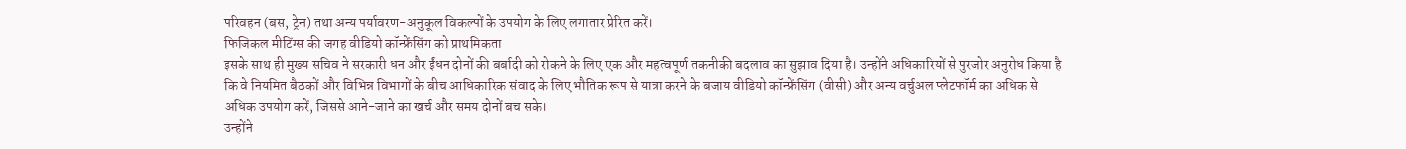परिवहन (बस, ट्रेन) तथा अन्य पर्यावरण-अनुकूल विकल्पों के उपयोग के लिए लगातार प्रेरित करें।
फिजिकल मीटिंग्स की जगह वीडियो कॉन्फ्रेंसिंग को प्राथमिकता
इसके साथ ही मुख्य सचिव ने सरकारी धन और ईंधन दोनों की बर्बादी को रोकने के लिए एक और महत्वपूर्ण तकनीकी बदलाव का सुझाव दिया है। उन्होंने अधिकारियों से पुरजोर अनुरोध किया है कि वे नियमित बैठकों और विभिन्न विभागों के बीच आधिकारिक संवाद के लिए भौतिक रूप से यात्रा करने के बजाय वीडियो कॉन्फ्रेंसिंग (वीसी) और अन्य वर्चुअल प्लेटफॉर्म का अधिक से अधिक उपयोग करें, जिससे आने-जाने का खर्च और समय दोनों बच सके।
उन्होंने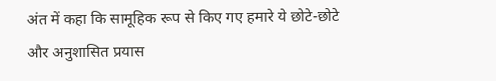अंत में कहा कि सामूहिक रूप से किए गए हमारे ये छोटे-छोटे और अनुशासित प्रयास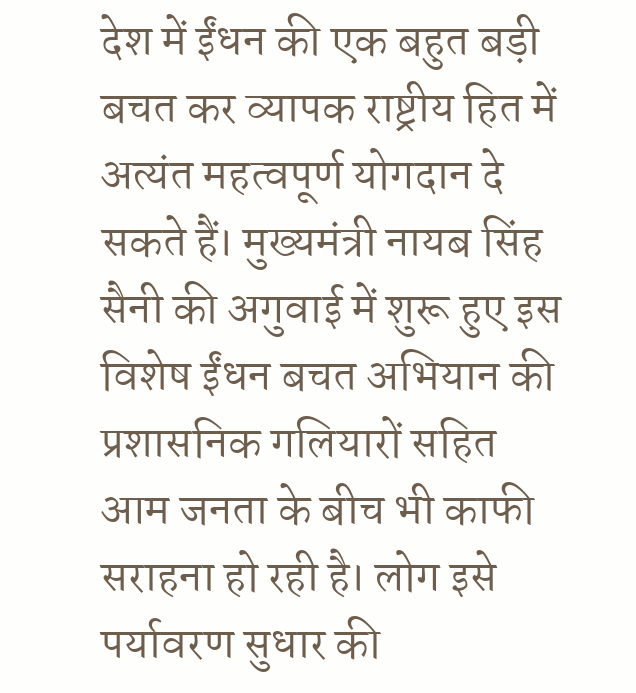देश में ईंधन की एक बहुत बड़ी बचत कर व्यापक राष्ट्रीय हित में अत्यंत महत्वपूर्ण योगदान दे सकते हैं। मुख्यमंत्री नायब सिंह सैनी की अगुवाई में शुरू हुए इस विशेष ईंधन बचत अभियान की प्रशासनिक गलियारों सहित आम जनता के बीच भी काफी सराहना हो रही है। लोग इसे पर्यावरण सुधार की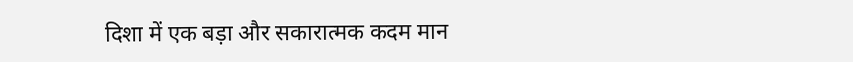दिशा में एक बड़ा और सकारात्मक कदम मान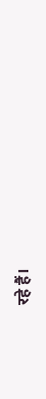रहे हैं।